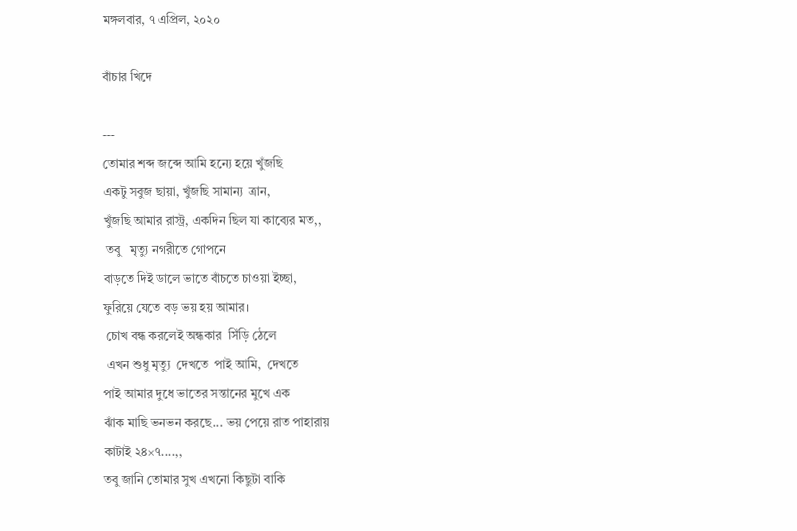মঙ্গলবার, ৭ এপ্রিল, ২০২০

বাঁচার খিদে

---
তোমার শব্দ জব্দে আমি হন্যে হয়ে খুঁজছি
একটু সবুজ ছায়া, খুঁজছি সামান্য  ত্রান,
খুঁজছি আমার রাস্ট্র, একদিন ছিল যা কাব্যের মত,,
 তবু   মৃত্যু নগরীতে গোপনে
বাড়তে দিই ডালে ভাতে বাঁচতে চাওয়া ইচ্ছা,
ফুরিয়ে যেতে বড় ভয় হয় আমার।
 চোখ বন্ধ করলেই অন্ধকার  সিঁড়ি ঠেলে
 এখন শুধু মৃত্যু  দেখতে  পাই আমি,  দেখতে
পাই আমার দুধে ভাতের সন্তানের মুখে এক
ঝাঁক মাছি ভনভন করছে... ভয় পেয়ে রাত পাহারায়
কাটাই ২৪×৭....,,
তবু জানি তোমার সুখ এখনো কিছুটা বাকি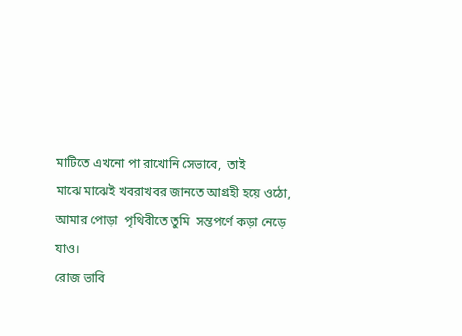মাটিতে এখনো পা রাখোনি সেভাবে,  তাই
মাঝে মাঝেই খবরাখবর জানতে আগ্রহী হয়ে ওঠো,
আমার পোড়া  পৃথিবীতে তুমি  সন্তপর্ণে কড়া নেড়ে
যাও।
রোজ ভাবি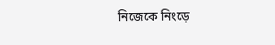নিজেকে নিংড়ে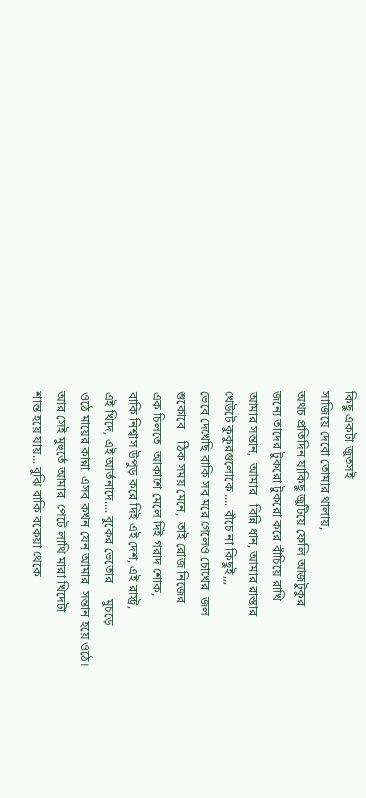কিছু একটা জুতসই
সাজিয়ে দেবো তোমার থালায়,
অথচ প্রতিদিন যাকিছু জুটিয়ে ফেলি আজটুকুর
জন্যে তাদের টুকরো টুকরো করে বাঁচিয়ে রাখি
আমার সন্তান,  আমার   বিন্নি ধান, আমার রাস্তার
খেউটে কুকুরগুলোকে .... বাঁচে না কিছুই,,,
ভেবে দেখেছি বাকি সব মরে গেলেও চোখের  জল
শুকোবে    ঠিক সময় মেনে,  তাই রোজ নিজের
এক চিলতে  আকাশে মেলে দিই গরাদ শোক,
বাকি নিশ্বাস উপুড় করে দিই এই দেশ, এই রাস্ট্র,
এই খিদে, এই আর্তনাদে.... বুকের ভেতোর     মুচড়ে
ওঠে মায়ের কান্না  এসব কখন যেন আমার  সন্তান হয়ে ওঠে।
আর সেই মুহুর্তে আমার  পেটে লাথি মারা খিদেটা
শান্ত হয়ে যায়... বুঝি বাকি বকেয়া থেকে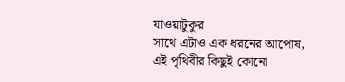যাওয়াটুকুর
সাথে এটাও এক ধরনের আপোষ,
এই পৃথিবীর কিছুই কোনো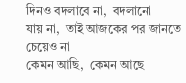দিনও বদলাবে না,  বদলানো
যায় না,  তাই আজকের পর জানতে   চেয়েও না
কেমন আছি,  কেমন আছে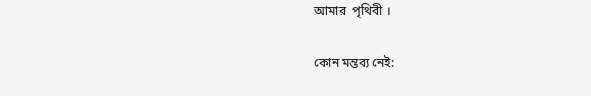আমার  পৃথিবী ।

কোন মন্তব্য নেই: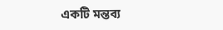একটি মন্তব্য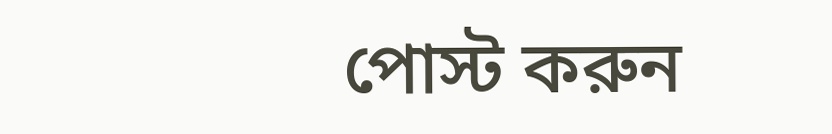পোস্ট করুন